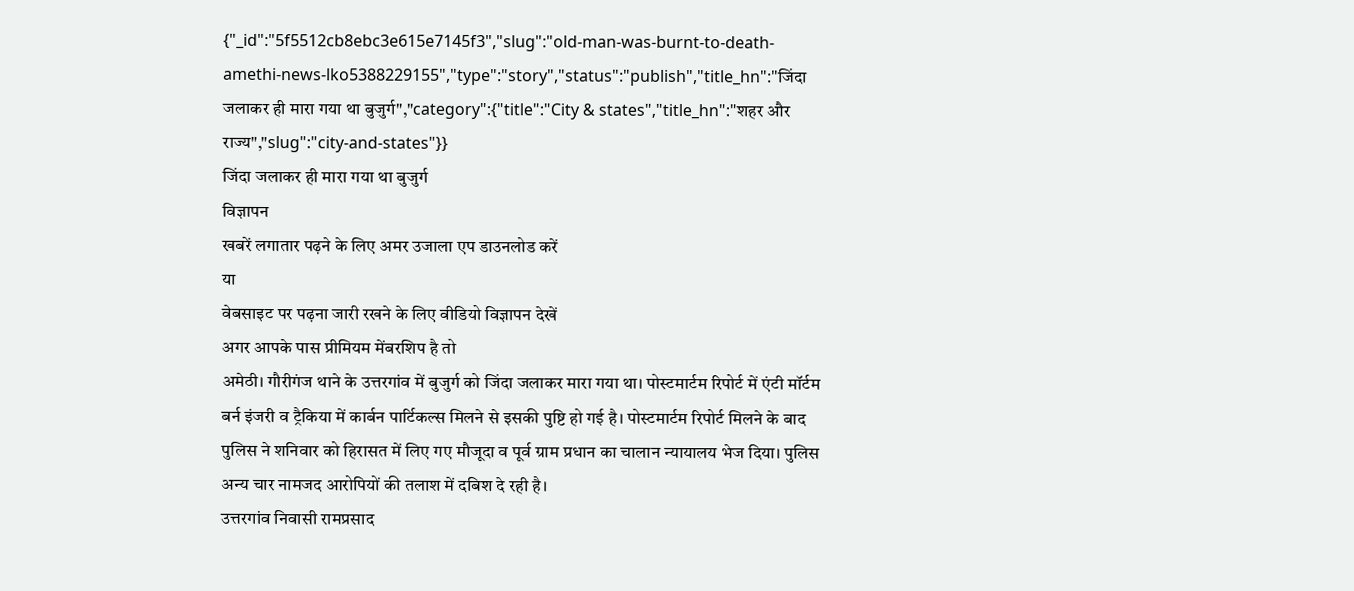{"_id":"5f5512cb8ebc3e615e7145f3","slug":"old-man-was-burnt-to-death-amethi-news-lko5388229155","type":"story","status":"publish","title_hn":"जिंदा जलाकर ही मारा गया था बुजुर्ग","category":{"title":"City & states","title_hn":"शहर और राज्य","slug":"city-and-states"}}
जिंदा जलाकर ही मारा गया था बुजुर्ग
विज्ञापन
खबरें लगातार पढ़ने के लिए अमर उजाला एप डाउनलोड करें
या
वेबसाइट पर पढ़ना जारी रखने के लिए वीडियो विज्ञापन देखें
अगर आपके पास प्रीमियम मेंबरशिप है तो
अमेठी। गौरीगंज थाने के उत्तरगांव में बुजुर्ग को जिंदा जलाकर मारा गया था। पोस्टमार्टम रिपोर्ट में एंटी मॉर्टम बर्न इंजरी व ट्रैकिया में कार्बन पार्टिकल्स मिलने से इसकी पुष्टि हो गई है। पोस्टमार्टम रिपोर्ट मिलने के बाद पुलिस ने शनिवार को हिरासत में लिए गए मौजूदा व पूर्व ग्राम प्रधान का चालान न्यायालय भेज दिया। पुलिस अन्य चार नामजद आरोपियों की तलाश में दबिश दे रही है।
उत्तरगांव निवासी रामप्रसाद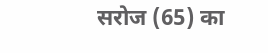सरोज (65) का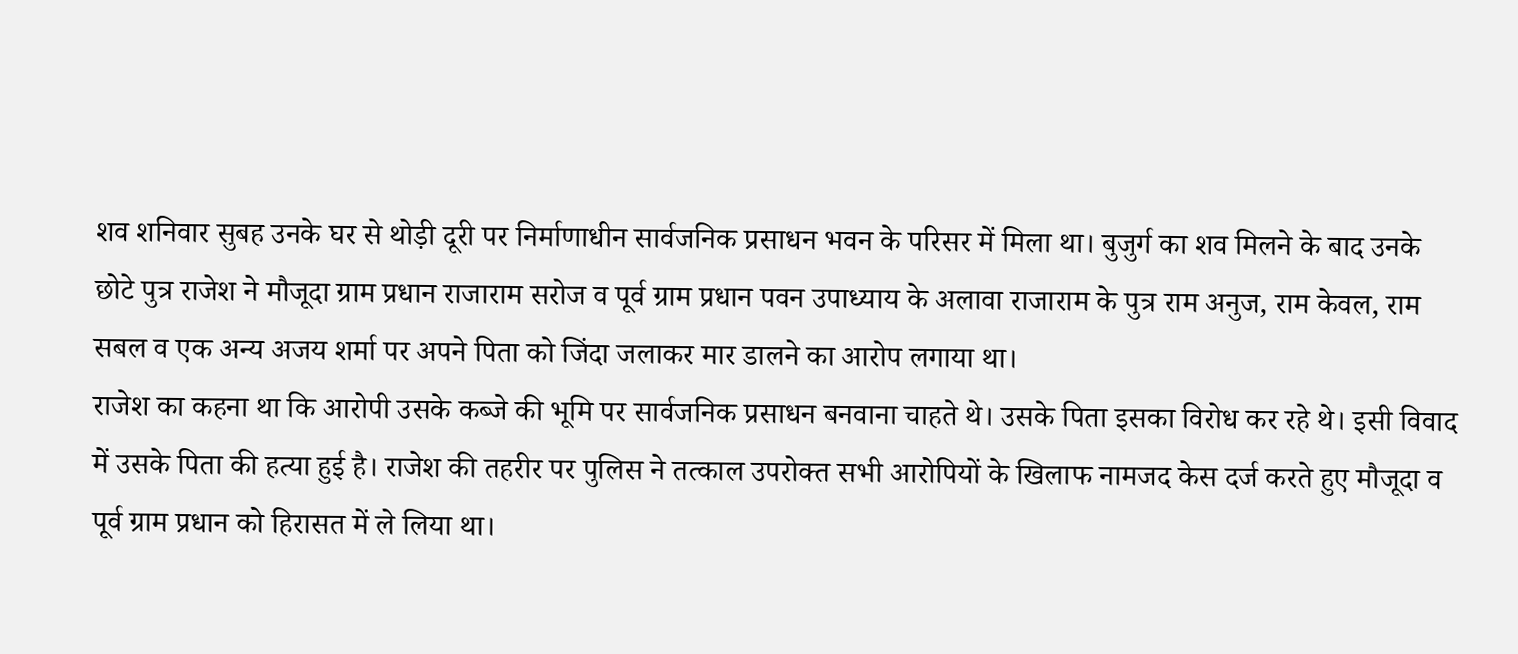शव शनिवार सुबह उनके घर से थोड़ी दूरी पर निर्माणाधीन सार्वजनिक प्रसाधन भवन के परिसर में मिला था। बुजुर्ग का शव मिलने के बाद उनके छोटे पुत्र राजेश ने मौजूदा ग्राम प्रधान राजाराम सरोज व पूर्व ग्राम प्रधान पवन उपाध्याय के अलावा राजाराम के पुत्र राम अनुज, राम केवल, राम सबल व एक अन्य अजय शर्मा पर अपने पिता को जिंदा जलाकर मार डालने का आरोप लगाया था।
राजेश का कहना था कि आरोपी उसके कब्जे की भूमि पर सार्वजनिक प्रसाधन बनवाना चाहते थे। उसके पिता इसका विरोध कर रहे थे। इसी विवाद में उसके पिता की हत्या हुई है। राजेश की तहरीर पर पुलिस ने तत्काल उपरोक्त सभी आरोपियों के खिलाफ नामजद केस दर्ज करते हुए मौजूदा व पूर्व ग्राम प्रधान को हिरासत में ले लिया था।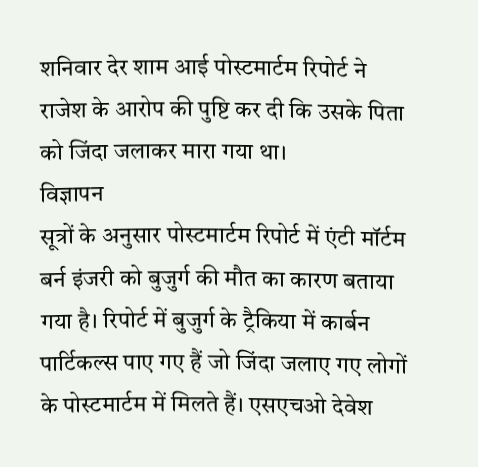शनिवार देर शाम आई पोस्टमार्टम रिपोर्ट ने राजेश के आरोप की पुष्टि कर दी कि उसके पिता को जिंदा जलाकर मारा गया था।
विज्ञापन
सूत्रों के अनुसार पोस्टमार्टम रिपोर्ट में एंटी मॉर्टम बर्न इंजरी को बुजुर्ग की मौत का कारण बताया गया है। रिपोर्ट में बुजुर्ग के ट्रैकिया में कार्बन पार्टिकल्स पाए गए हैं जो जिंदा जलाए गए लोगों के पोस्टमार्टम में मिलते हैं। एसएचओ देवेश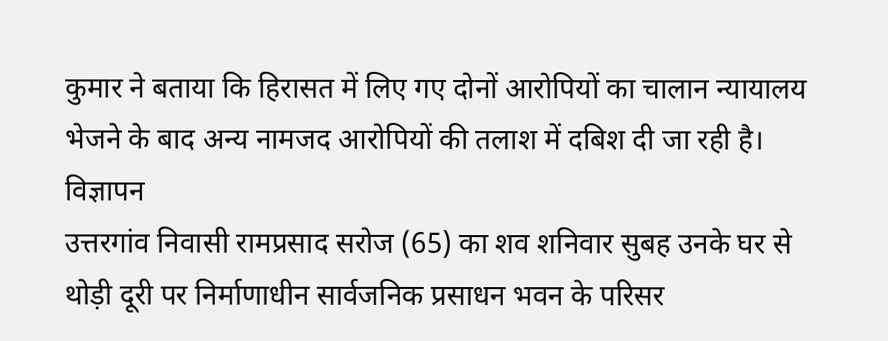कुमार ने बताया कि हिरासत में लिए गए दोनों आरोपियों का चालान न्यायालय भेजने के बाद अन्य नामजद आरोपियों की तलाश में दबिश दी जा रही है।
विज्ञापन
उत्तरगांव निवासी रामप्रसाद सरोज (65) का शव शनिवार सुबह उनके घर से थोड़ी दूरी पर निर्माणाधीन सार्वजनिक प्रसाधन भवन के परिसर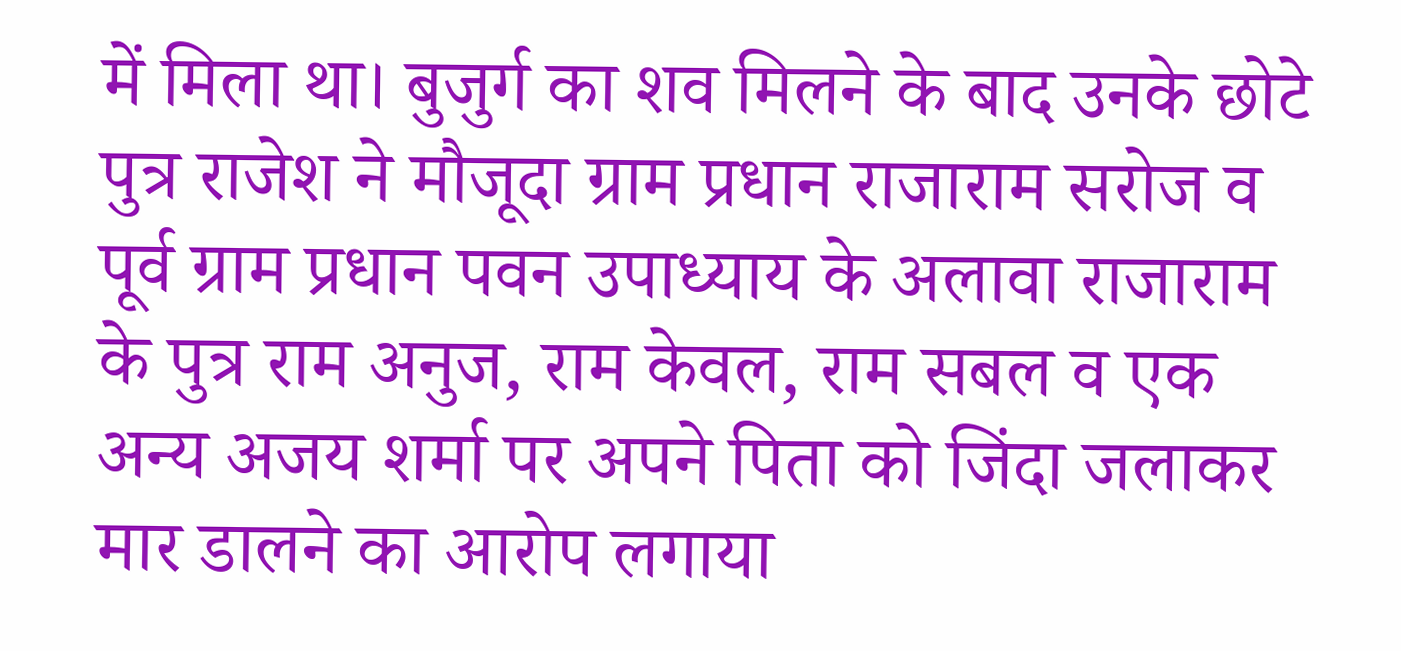में मिला था। बुजुर्ग का शव मिलने के बाद उनके छोटे पुत्र राजेश ने मौजूदा ग्राम प्रधान राजाराम सरोज व पूर्व ग्राम प्रधान पवन उपाध्याय के अलावा राजाराम के पुत्र राम अनुज, राम केवल, राम सबल व एक अन्य अजय शर्मा पर अपने पिता को जिंदा जलाकर मार डालने का आरोप लगाया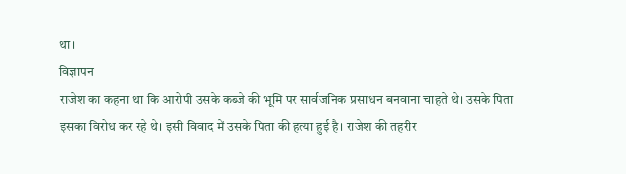था।
विज्ञापन
राजेश का कहना था कि आरोपी उसके कब्जे की भूमि पर सार्वजनिक प्रसाधन बनवाना चाहते थे। उसके पिता इसका विरोध कर रहे थे। इसी विवाद में उसके पिता की हत्या हुई है। राजेश की तहरीर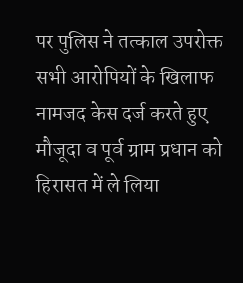पर पुलिस ने तत्काल उपरोक्त सभी आरोपियों के खिलाफ नामजद केस दर्ज करते हुए मौजूदा व पूर्व ग्राम प्रधान को हिरासत में ले लिया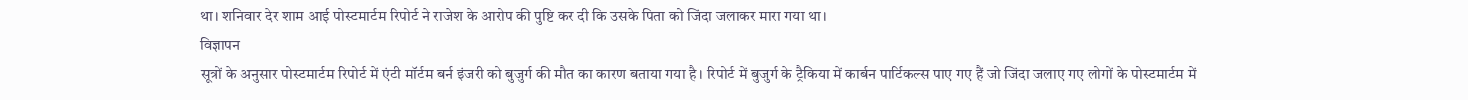था। शनिवार देर शाम आई पोस्टमार्टम रिपोर्ट ने राजेश के आरोप की पुष्टि कर दी कि उसके पिता को जिंदा जलाकर मारा गया था।
विज्ञापन
सूत्रों के अनुसार पोस्टमार्टम रिपोर्ट में एंटी मॉर्टम बर्न इंजरी को बुजुर्ग की मौत का कारण बताया गया है। रिपोर्ट में बुजुर्ग के ट्रैकिया में कार्बन पार्टिकल्स पाए गए हैं जो जिंदा जलाए गए लोगों के पोस्टमार्टम में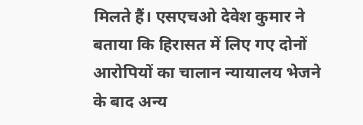मिलते हैं। एसएचओ देवेश कुमार ने बताया कि हिरासत में लिए गए दोनों आरोपियों का चालान न्यायालय भेजने के बाद अन्य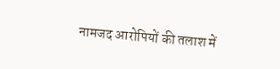नामजद आरोपियों की तलाश में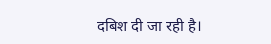दबिश दी जा रही है।